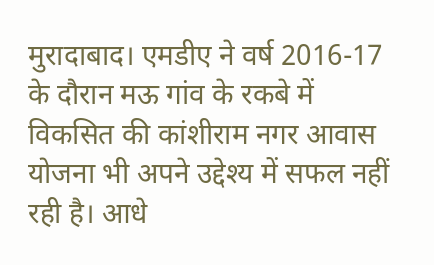मुरादाबाद। एमडीए ने वर्ष 2016-17 के दौरान मऊ गांव के रकबे में विकसित की कांशीराम नगर आवास योजना भी अपने उद्देश्य में सफल नहीं रही है। आधे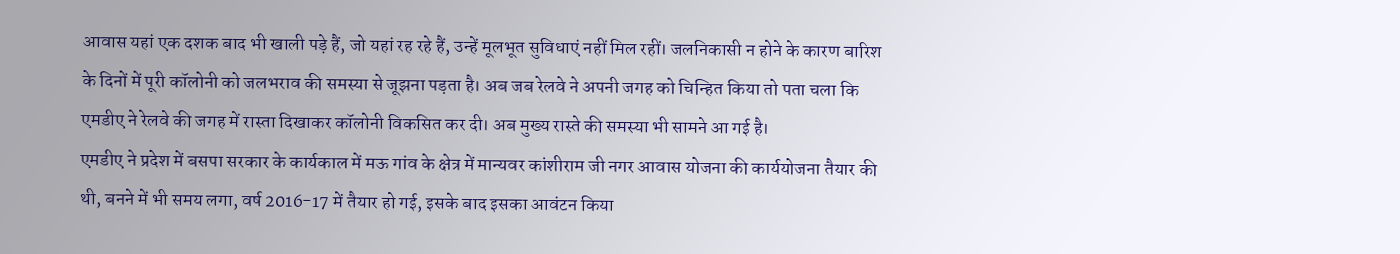आवास यहां एक दशक बाद भी खाली पड़े हैं, जो यहां रह रहे हैं, उन्हें मूलभूत सुविधाएं नहीं मिल रहीं। जलनिकासी न होने के कारण बारिश के दिनों में पूरी कॉलोनी को जलभराव की समस्या से जूझना पड़ता है। अब जब रेलवे ने अपनी जगह को चिन्हित किया तो पता चला कि एमडीए ने रेलवे की जगह में रास्ता दिखाकर कॉलोनी विकसित कर दी। अब मुख्य रास्ते की समस्या भी सामने आ गई है।
एमडीए ने प्रदेश में बसपा सरकार के कार्यकाल में मऊ गांव के क्षेत्र में मान्यवर कांशीराम जी नगर आवास योजना की कार्ययोजना तैयार की थी, बनने में भी समय लगा, वर्ष 2016-17 में तैयार हो गई, इसके बाद इसका आवंटन किया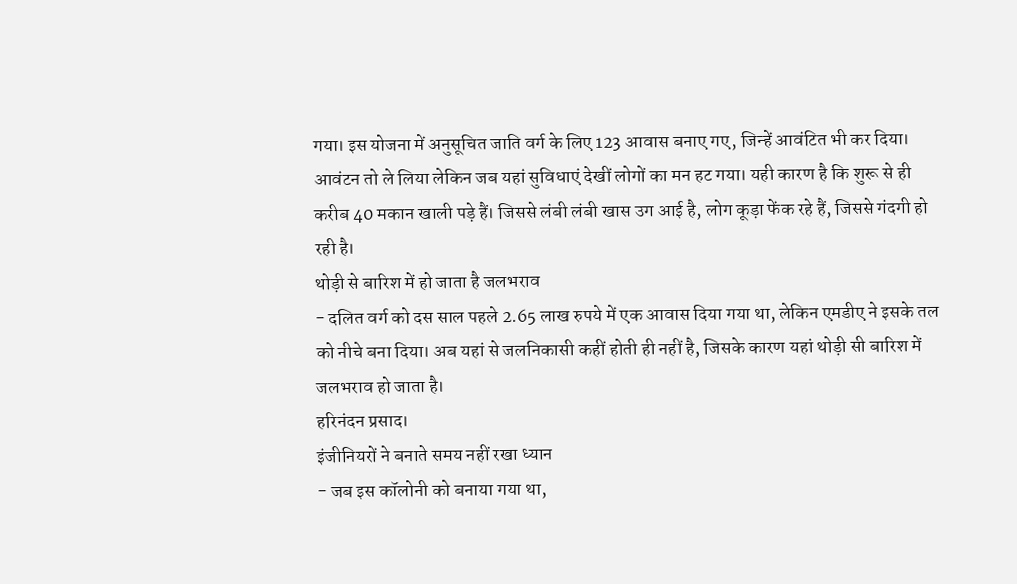गया। इस योजना में अनुसूचित जाति वर्ग के लिए 123 आवास बनाए गए, जिन्हें आवंटित भी कर दिया। आवंटन तो ले लिया लेकिन जब यहां सुविधाएं देखीं लोगों का मन हट गया। यही कारण है कि शुरू से ही करीब 40 मकान खाली पड़े हैं। जिससे लंबी लंबी खास उग आई है, लोग कूड़ा फेंक रहे हैं, जिससे गंदगी हो रही है।
थोड़ी से बारिश में हो जाता है जलभराव
- दलित वर्ग को दस साल पहले 2.65 लाख रुपये में एक आवास दिया गया था, लेकिन एमडीए ने इसके तल को नीचे बना दिया। अब यहां से जलनिकासी कहीं होती ही नहीं है, जिसके कारण यहां थोड़ी सी बारिश में जलभराव हो जाता है।
हरिनंदन प्रसाद।
इंजीनियरों ने बनाते समय नहीं रखा ध्यान
- जब इस कॉलोनी को बनाया गया था,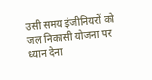उसी समय इंजीनियरों को जल निकासी योजना पर ध्यान देना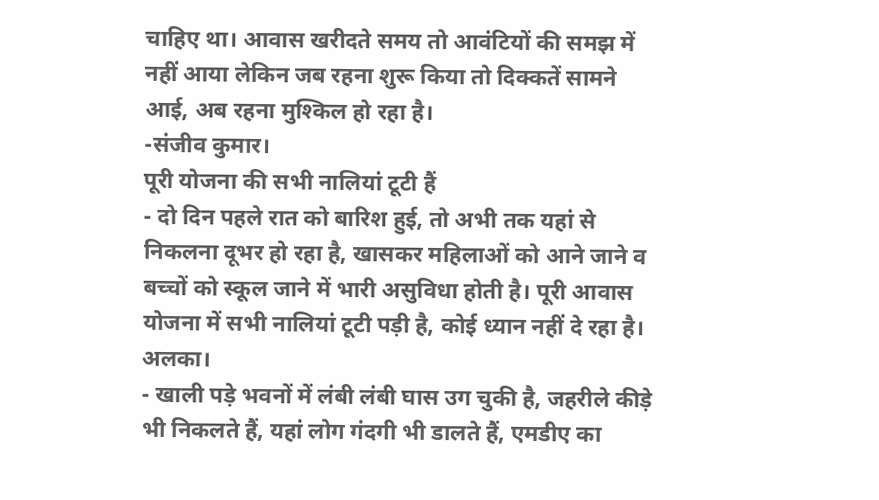चाहिए था। आवास खरीदते समय तो आवंटियों की समझ में नहीं आया लेकिन जब रहना शुरू किया तो दिक्कतें सामने आई, अब रहना मुश्किल हो रहा है।
-संजीव कुमार।
पूरी योजना की सभी नालियां टूटी हैं
- दो दिन पहले रात को बारिश हुई, तो अभी तक यहां से निकलना दूभर हो रहा है, खासकर महिलाओं को आने जाने व बच्चों को स्कूल जाने में भारी असुविधा होती है। पूरी आवास योजना में सभी नालियां टूटी पड़ी है, कोई ध्यान नहीं दे रहा है।
अलका।
- खाली पड़े भवनों में लंबी लंबी घास उग चुकी है, जहरीले कीड़े भी निकलते हैं, यहां लोग गंदगी भी डालते हैं, एमडीए का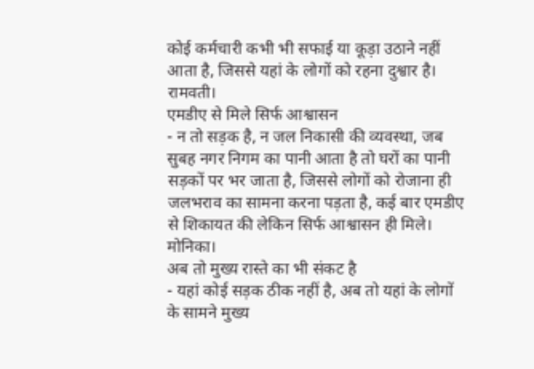कोई कर्मचारी कभी भी सफाई या कूड़ा उठाने नहीं आता है, जिससे यहां के लोगों को रहना दुश्वार है।
रामवती।
एमडीए से मिले सिर्फ आश्वासन
- न तो सड़क है, न जल निकासी की व्यवस्था, जब सुबह नगर निगम का पानी आता है तो घरों का पानी सड़कों पर भर जाता है, जिससे लोगों को रोजाना ही जलभराव का सामना करना पड़ता है, कई बार एमडीए से शिकायत की लेकिन सिर्फ आश्वासन ही मिले।
मोनिका।
अब तो मुख्य रास्ते का भी संकट है
- यहां कोई सड़क ठीक नहीं है, अब तो यहां के लोगों के सामने मुख्य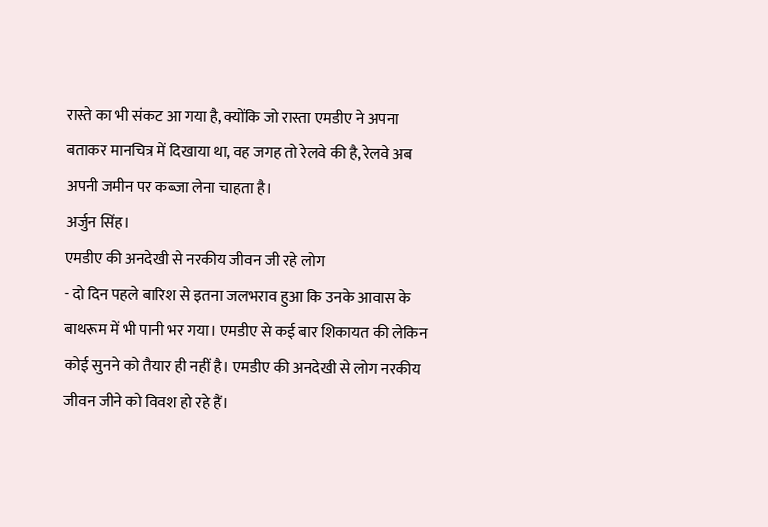रास्ते का भी संकट आ गया है, क्योंकि जो रास्ता एमडीए ने अपना बताकर मानचित्र में दिखाया था, वह जगह तो रेलवे की है, रेलवे अब अपनी जमीन पर कब्जा लेना चाहता है।
अर्जुन सिंह।
एमडीए की अनदेखी से नरकीय जीवन जी रहे लोग
- दो दिन पहले बारिश से इतना जलभराव हुआ कि उनके आवास के बाथरूम में भी पानी भर गया। एमडीए से कई बार शिकायत की लेकिन कोई सुनने को तैयार ही नहीं है। एमडीए की अनदेखी से लोग नरकीय जीवन जीने को विवश हो रहे हैं।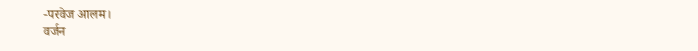-परवेज आलम।
वर्जन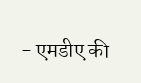- एमडीए की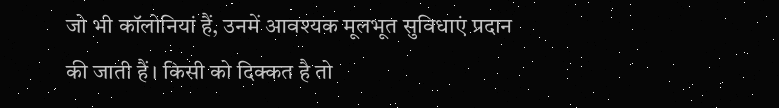जो भी कॉलोनियां हैं, उनमें आवश्यक मूलभूत सुविधाएं प्रदान की जाती हैं। किसी को दिक्कत है तो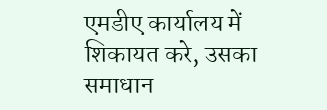एमडीए कार्यालय में शिकायत करे, उसका समाधान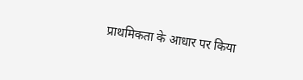प्राथमिकता के आधार पर किया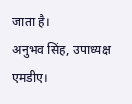जाता है।
अनुभव सिंह, उपाध्यक्ष एमडीए।